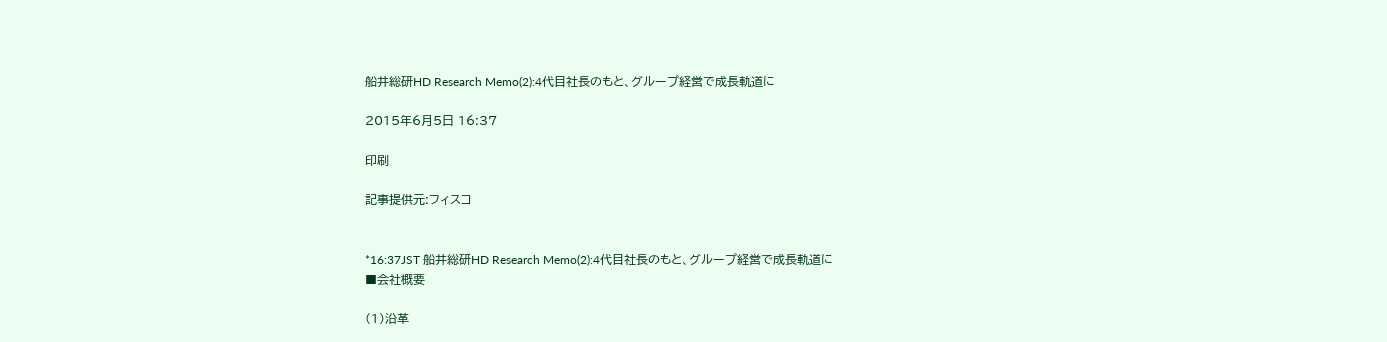船井総研HD Research Memo(2):4代目社長のもと、グループ経営で成長軌道に

2015年6月5日 16:37

印刷

記事提供元:フィスコ


*16:37JST 船井総研HD Research Memo(2):4代目社長のもと、グループ経営で成長軌道に
■会社概要

(1)沿革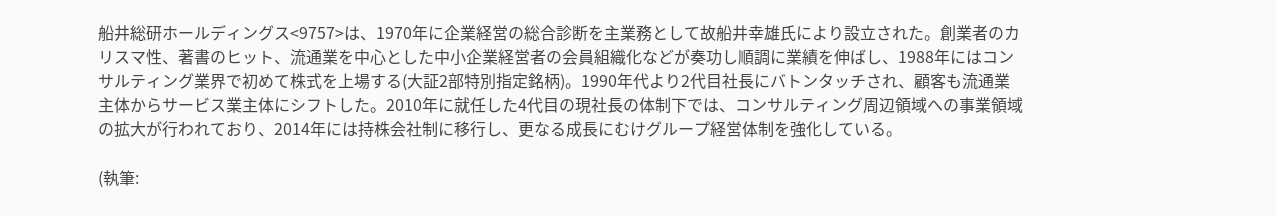船井総研ホールディングス<9757>は、1970年に企業経営の総合診断を主業務として故船井幸雄氏により設立された。創業者のカリスマ性、著書のヒット、流通業を中心とした中小企業経営者の会員組織化などが奏功し順調に業績を伸ばし、1988年にはコンサルティング業界で初めて株式を上場する(大証2部特別指定銘柄)。1990年代より2代目社長にバトンタッチされ、顧客も流通業主体からサービス業主体にシフトした。2010年に就任した4代目の現社長の体制下では、コンサルティング周辺領域への事業領域の拡大が行われており、2014年には持株会社制に移行し、更なる成長にむけグループ経営体制を強化している。

(執筆: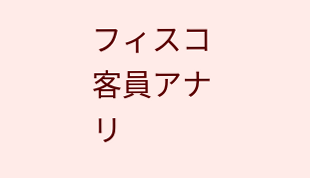フィスコ客員アナリ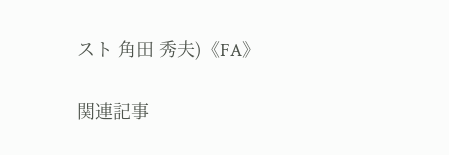スト 角田 秀夫)《FA》

関連記事